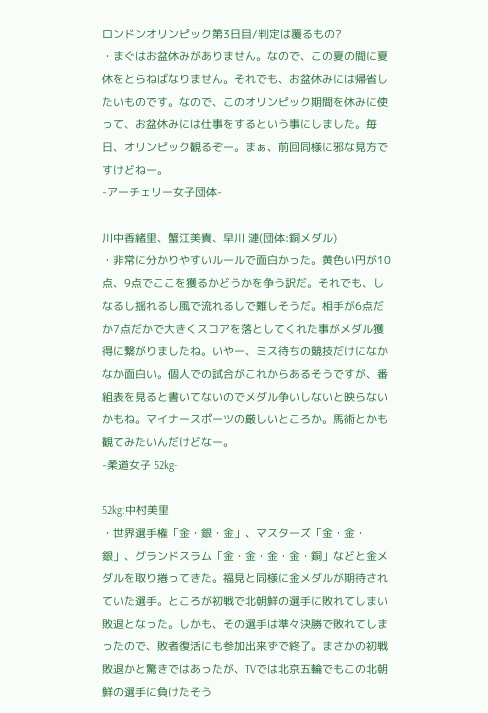ロンドンオリンピック第3日目/判定は覆るもの?
・まぐはお盆休みがありません。なので、この夏の間に夏休をとらねばなりません。それでも、お盆休みには帰省したいものです。なので、このオリンピック期間を休みに使って、お盆休みには仕事をするという事にしました。毎日、オリンピック観るぞー。まぁ、前回同様に邪な見方ですけどねー。
-アーチェリー女子団体-

川中香緒里、蟹江美貴、早川 漣(団体:銅メダル)
・非常に分かりやすいルールで面白かった。黄色い円が10点、9点でここを獲るかどうかを争う訳だ。それでも、しなるし揺れるし風で流れるしで難しそうだ。相手が6点だか7点だかで大きくスコアを落としてくれた事がメダル獲得に繋がりましたね。いやー、ミス待ちの競技だけになかなか面白い。個人での試合がこれからあるそうですが、番組表を見ると書いてないのでメダル争いしないと映らないかもね。マイナースポーツの厳しいところか。馬術とかも観てみたいんだけどなー。
-柔道女子 52kg-

52kg:中村美里
・世界選手権「金・銀・金」、マスターズ「金・金・銀」、グランドスラム「金・金・金・金・銅」などと金メダルを取り捲ってきた。福見と同様に金メダルが期待されていた選手。ところが初戦で北朝鮮の選手に敗れてしまい敗退となった。しかも、その選手は準々決勝で敗れてしまったので、敗者復活にも参加出来ずで終了。まさかの初戦敗退かと驚きではあったが、TVでは北京五輪でもこの北朝鮮の選手に負けたそう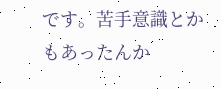です。苦手意識とかもあったんか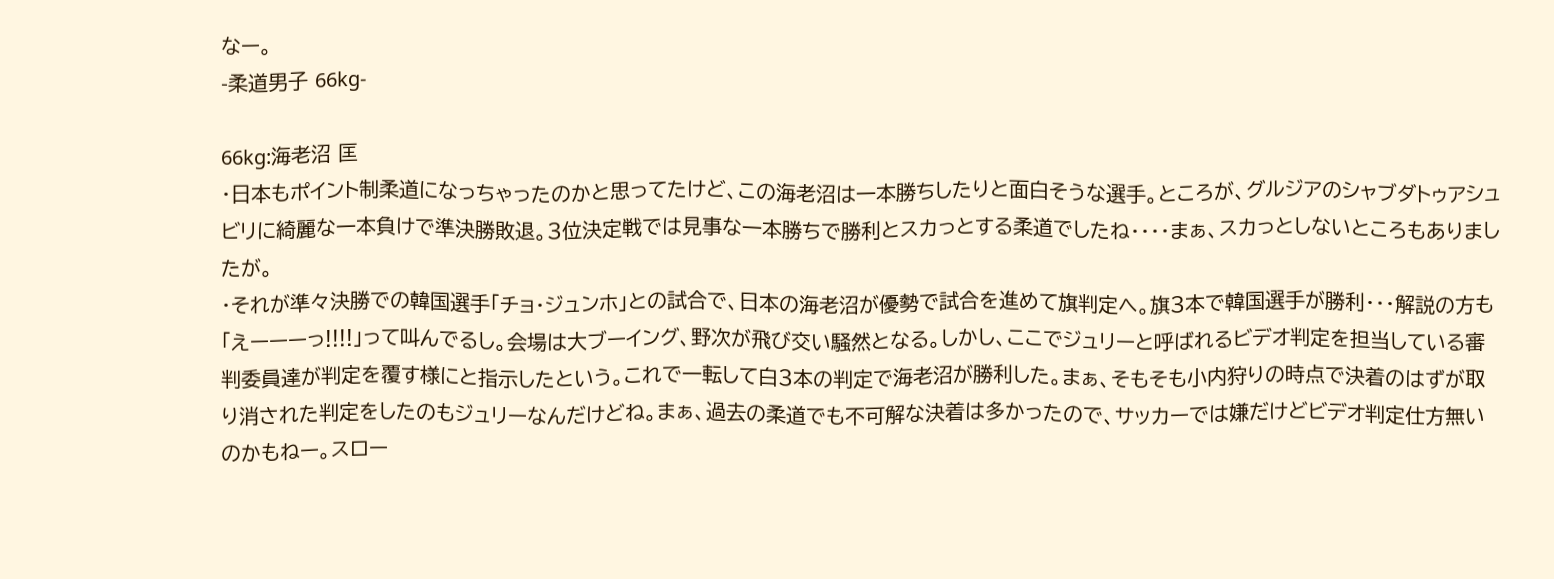なー。
-柔道男子 66kg-

66kg:海老沼 匡
・日本もポイント制柔道になっちゃったのかと思ってたけど、この海老沼は一本勝ちしたりと面白そうな選手。ところが、グルジアのシャブダトゥアシュビリに綺麗な一本負けで準決勝敗退。3位決定戦では見事な一本勝ちで勝利とスカっとする柔道でしたね・・・・まぁ、スカっとしないところもありましたが。
・それが準々決勝での韓国選手「チョ・ジュンホ」との試合で、日本の海老沼が優勢で試合を進めて旗判定へ。旗3本で韓国選手が勝利・・・解説の方も「えーーーっ!!!!」って叫んでるし。会場は大ブーイング、野次が飛び交い騒然となる。しかし、ここでジュリーと呼ばれるビデオ判定を担当している審判委員達が判定を覆す様にと指示したという。これで一転して白3本の判定で海老沼が勝利した。まぁ、そもそも小内狩りの時点で決着のはずが取り消された判定をしたのもジュリーなんだけどね。まぁ、過去の柔道でも不可解な決着は多かったので、サッカーでは嫌だけどビデオ判定仕方無いのかもねー。スロー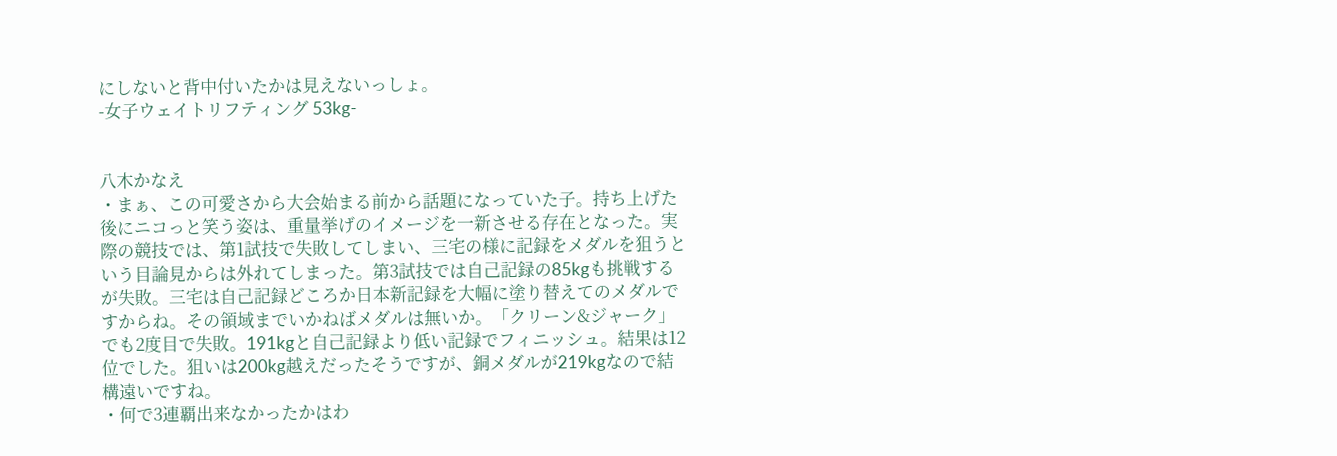にしないと背中付いたかは見えないっしょ。
-女子ウェイトリフティング 53kg-


八木かなえ
・まぁ、この可愛さから大会始まる前から話題になっていた子。持ち上げた後にニコっと笑う姿は、重量挙げのイメージを一新させる存在となった。実際の競技では、第1試技で失敗してしまい、三宅の様に記録をメダルを狙うという目論見からは外れてしまった。第3試技では自己記録の85kgも挑戦するが失敗。三宅は自己記録どころか日本新記録を大幅に塗り替えてのメダルですからね。その領域までいかねばメダルは無いか。「クリーン&ジャーク」でも2度目で失敗。191kgと自己記録より低い記録でフィニッシュ。結果は12位でした。狙いは200kg越えだったそうですが、銅メダルが219kgなので結構遠いですね。
・何で3連覇出来なかったかはわ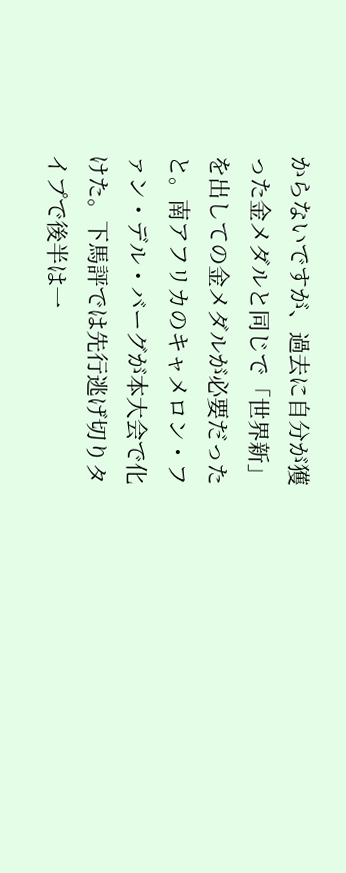からないですが、過去に自分が獲った金メダルと同じで「世界新」を出しての金メダルが必要だったと。南アフリカのキャメロン・ファン・デル・バーグが本大会で化けた。下馬評では先行逃げ切りタイプで後半は一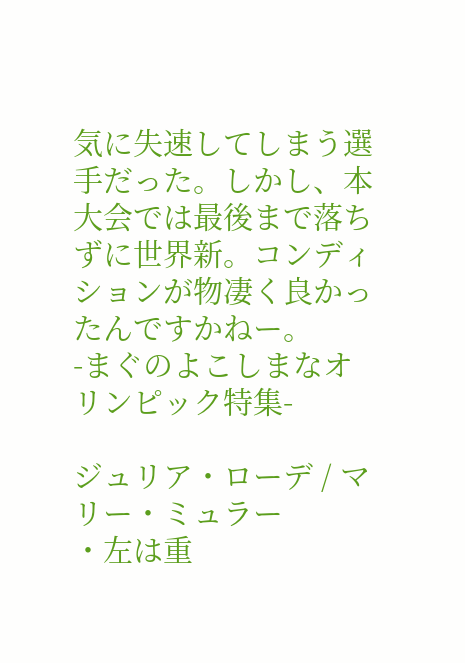気に失速してしまう選手だった。しかし、本大会では最後まで落ちずに世界新。コンディションが物凄く良かったんですかねー。
-まぐのよこしまなオリンピック特集-

ジュリア・ローデ / マリー・ミュラー
・左は重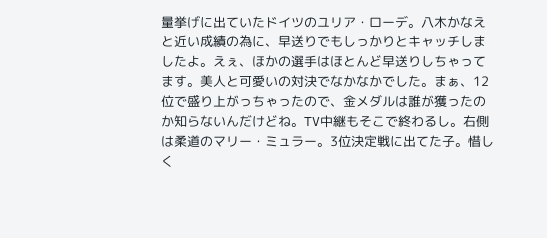量挙げに出ていたドイツのユリア・ローデ。八木かなえと近い成績の為に、早送りでもしっかりとキャッチしましたよ。えぇ、ほかの選手はほとんど早送りしちゃってます。美人と可愛いの対決でなかなかでした。まぁ、12位で盛り上がっちゃったので、金メダルは誰が獲ったのか知らないんだけどね。TV中継もそこで終わるし。右側は柔道のマリー・ミュラー。3位決定戦に出てた子。惜しく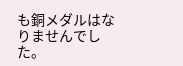も銅メダルはなりませんでした。